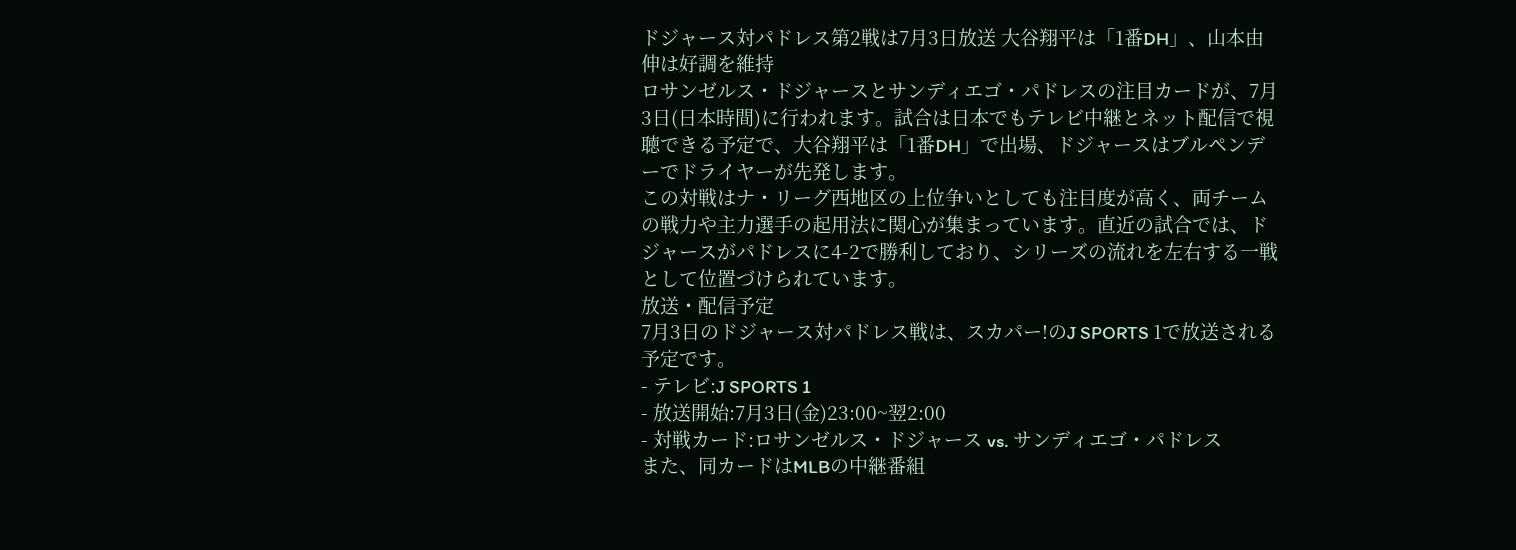ドジャース対パドレス第2戦は7月3日放送 大谷翔平は「1番DH」、山本由伸は好調を維持
ロサンゼルス・ドジャースとサンディエゴ・パドレスの注目カードが、7月3日(日本時間)に行われます。試合は日本でもテレビ中継とネット配信で視聴できる予定で、大谷翔平は「1番DH」で出場、ドジャースはブルペンデーでドライヤーが先発します。
この対戦はナ・リーグ西地区の上位争いとしても注目度が高く、両チームの戦力や主力選手の起用法に関心が集まっています。直近の試合では、ドジャースがパドレスに4-2で勝利しており、シリーズの流れを左右する一戦として位置づけられています。
放送・配信予定
7月3日のドジャース対パドレス戦は、スカパー!のJ SPORTS 1で放送される予定です。
- テレビ:J SPORTS 1
- 放送開始:7月3日(金)23:00~翌2:00
- 対戦カード:ロサンゼルス・ドジャース vs. サンディエゴ・パドレス
また、同カードはMLBの中継番組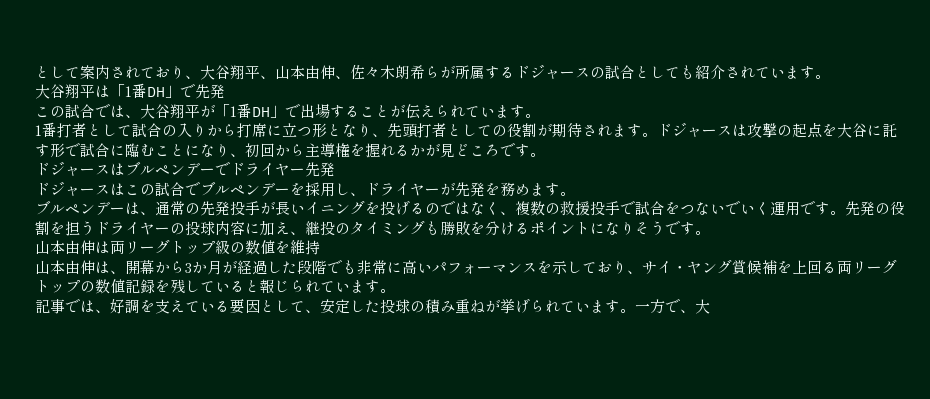として案内されており、大谷翔平、山本由伸、佐々木朗希らが所属するドジャースの試合としても紹介されています。
大谷翔平は「1番DH」で先発
この試合では、大谷翔平が「1番DH」で出場することが伝えられています。
1番打者として試合の入りから打席に立つ形となり、先頭打者としての役割が期待されます。ドジャースは攻撃の起点を大谷に託す形で試合に臨むことになり、初回から主導権を握れるかが見どころです。
ドジャースはブルペンデーでドライヤー先発
ドジャースはこの試合でブルペンデーを採用し、ドライヤーが先発を務めます。
ブルペンデーは、通常の先発投手が長いイニングを投げるのではなく、複数の救援投手で試合をつないでいく運用です。先発の役割を担うドライヤーの投球内容に加え、継投のタイミングも勝敗を分けるポイントになりそうです。
山本由伸は両リーグトップ級の数値を維持
山本由伸は、開幕から3か月が経過した段階でも非常に高いパフォーマンスを示しており、サイ・ヤング賞候補を上回る両リーグトップの数値記録を残していると報じられています。
記事では、好調を支えている要因として、安定した投球の積み重ねが挙げられています。一方で、大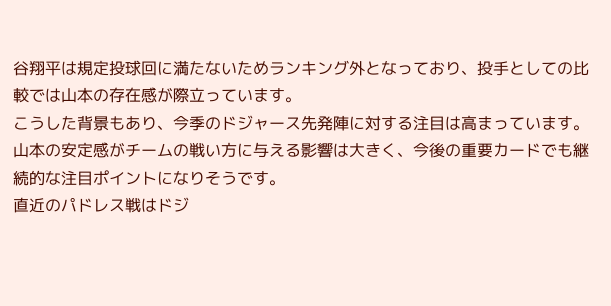谷翔平は規定投球回に満たないためランキング外となっており、投手としての比較では山本の存在感が際立っています。
こうした背景もあり、今季のドジャース先発陣に対する注目は高まっています。山本の安定感がチームの戦い方に与える影響は大きく、今後の重要カードでも継続的な注目ポイントになりそうです。
直近のパドレス戦はドジ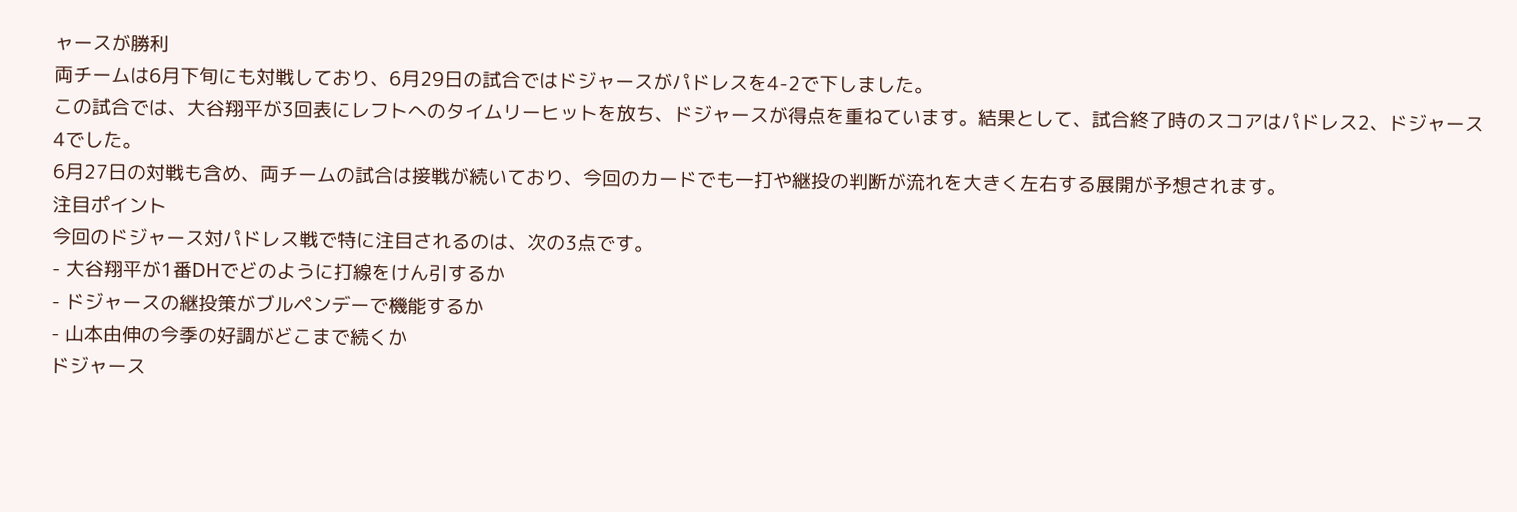ャースが勝利
両チームは6月下旬にも対戦しており、6月29日の試合ではドジャースがパドレスを4-2で下しました。
この試合では、大谷翔平が3回表にレフトへのタイムリーヒットを放ち、ドジャースが得点を重ねています。結果として、試合終了時のスコアはパドレス2、ドジャース4でした。
6月27日の対戦も含め、両チームの試合は接戦が続いており、今回のカードでも一打や継投の判断が流れを大きく左右する展開が予想されます。
注目ポイント
今回のドジャース対パドレス戦で特に注目されるのは、次の3点です。
- 大谷翔平が1番DHでどのように打線をけん引するか
- ドジャースの継投策がブルペンデーで機能するか
- 山本由伸の今季の好調がどこまで続くか
ドジャース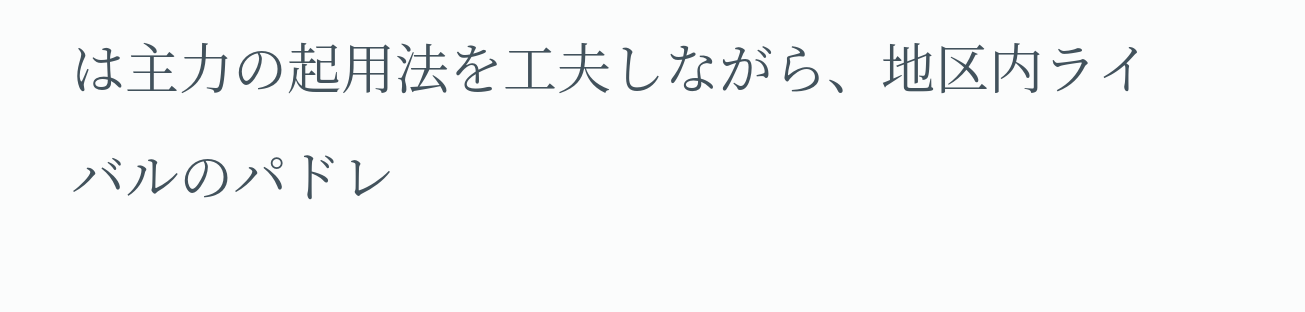は主力の起用法を工夫しながら、地区内ライバルのパドレ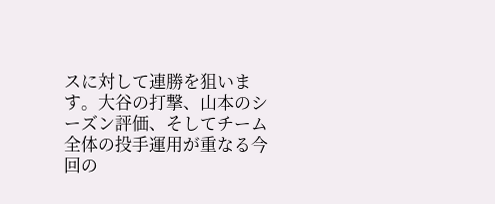スに対して連勝を狙います。大谷の打撃、山本のシーズン評価、そしてチーム全体の投手運用が重なる今回の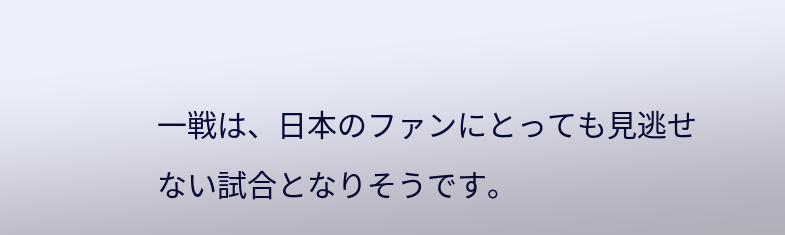一戦は、日本のファンにとっても見逃せない試合となりそうです。